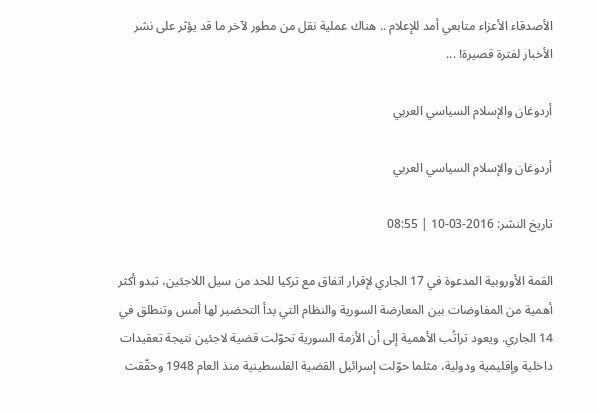الأصدقاء الأعزاء متابعي أمد للإعلام .. هناك عملية نقل من مطور لآخر ما قد يؤثر على نشر الأخبار لفترة قصيرة! ...

أردوغان والإسلام السياسي العربي

أردوغان والإسلام السياسي العربي

تاريخ النشر: 2016-03-10 | 08:55

القمة الأوروبية المدعوة في 17 الجاري لإقرار اتفاق مع تركيا للحد من سيل اللاجئين، تبدو أكثر أهمية من المفاوضات بين المعارضة السورية والنظام التي بدأ التحضير لها أمس وتنطلق في 14 الجاري. ويعود تراتُب الأهمية إلى أن الأزمة السورية تحوّلت قضية لاجئين نتيجة تعقيدات داخلية وإقليمية ودولية، مثلما حوّلت إسرائيل القضية الفلسطينية منذ العام 1948 وحقّقت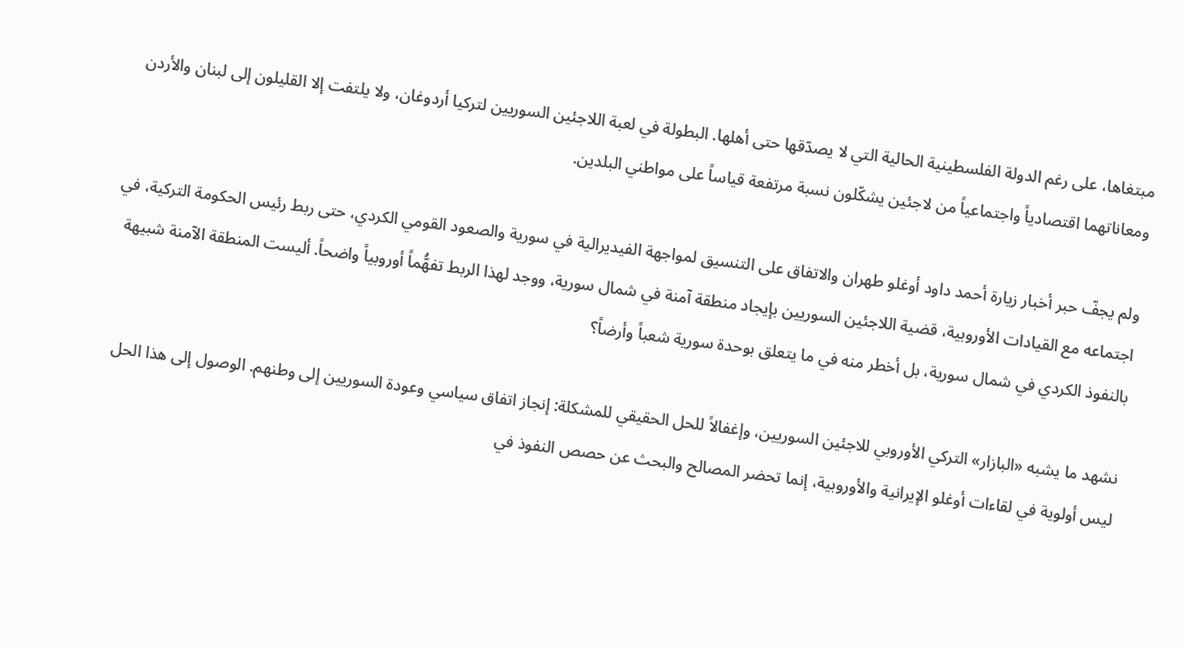مبتغاها، على رغم الدولة الفلسطينية الحالية التي لا يصدّقها حتى أهلها. البطولة في لعبة اللاجئين السوريين لتركيا أردوغان، ولا يلتفت إلا القليلون إلى لبنان والأردن ومعاناتهما اقتصادياً واجتماعياً من لاجئين يشكّلون نسبة مرتفعة قياساً على مواطني البلدين.

ولم يجفّ حبر أخبار زيارة أحمد داود أوغلو طهران والاتفاق على التنسيق لمواجهة الفيديرالية في سورية والصعود القومي الكردي، حتى ربط رئيس الحكومة التركية، في اجتماعه مع القيادات الأوروبية، قضية اللاجئين السوريين بإيجاد منطقة آمنة في شمال سورية، ووجد لهذا الربط تفهُّماً أوروبياً واضحاً. أليست المنطقة الآمنة شبيهة بالنفوذ الكردي في شمال سورية، بل أخطر منه في ما يتعلق بوحدة سورية شعباً وأرضاً؟

نشهد ما يشبه «البازار» التركي الأوروبي للاجئين السوريين، وإغفالاً للحل الحقيقي للمشكلة: إنجاز اتفاق سياسي وعودة السوريين إلى وطنهم. الوصول إلى هذا الحل ليس أولوية في لقاءات أوغلو الإيرانية والأوروبية، إنما تحضر المصالح والبحث عن حصص النفوذ في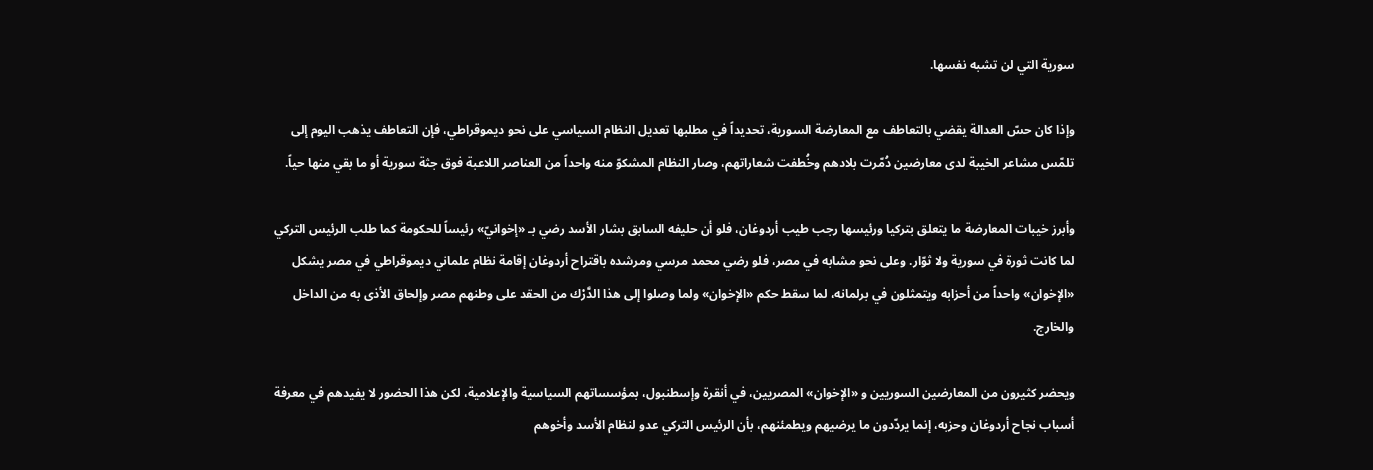سورية التي لن تشبه نفسها.

وإذا كان حسّ العدالة يقضي بالتعاطف مع المعارضة السورية، تحديداً في مطلبها تعديل النظام السياسي على نحو ديموقراطي، فإن التعاطف يذهب اليوم إلى تلمّس مشاعر الخيبة لدى معارضين دُمّرت بلادهم وخُطفت شعاراتهم، وصار النظام المشكوّ منه واحداً من العناصر اللاعبة فوق جثة سورية أو ما بقي منها حياً.

وأبرز خيبات المعارضة ما يتعلق بتركيا ورئيسها رجب طيب أردوغان، فلو أن حليفه السابق بشار الأسد رضي بـ «إخوانيّ» رئيساً للحكومة كما طلب الرئيس التركي لما كانت ثورة في سورية ولا ثوّار. وعلى نحو مشابه في مصر، فلو رضي محمد مرسي ومرشده باقتراح أردوغان إقامة نظام علماني ديموقراطي في مصر يشكل «الإخوان» واحداً من أحزابه ويتمثلون في برلمانه، لما سقط حكم «الإخوان» ولما وصلوا إلى هذا الدَّرْك من الحقد على وطنهم مصر وإلحاق الأذى به من الداخل والخارج.

ويحضر كثيرون من المعارضين السوريين و «الإخوان» المصريين، في أنقرة وإسطنبول، بمؤسساتهم السياسية والإعلامية، لكن هذا الحضور لا يفيدهم في معرفة أسباب نجاح أردوغان وحزبه، إنما يردّدون ما يرضيهم ويطمئنهم، بأن الرئيس التركي عدو لنظام الأسد وأخوهم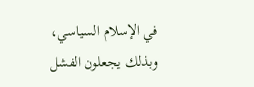في الإسلام السياسي، وبذلك يجعلون الفشل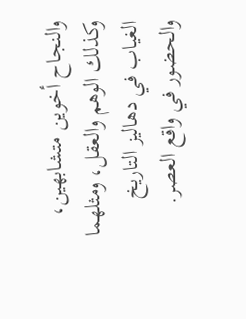والنجاح أخوين متشابهين، وكذلك الوهم والعقل، ومثلهما الغياب في دهاليز التاريخ والحضور في واقع العصر.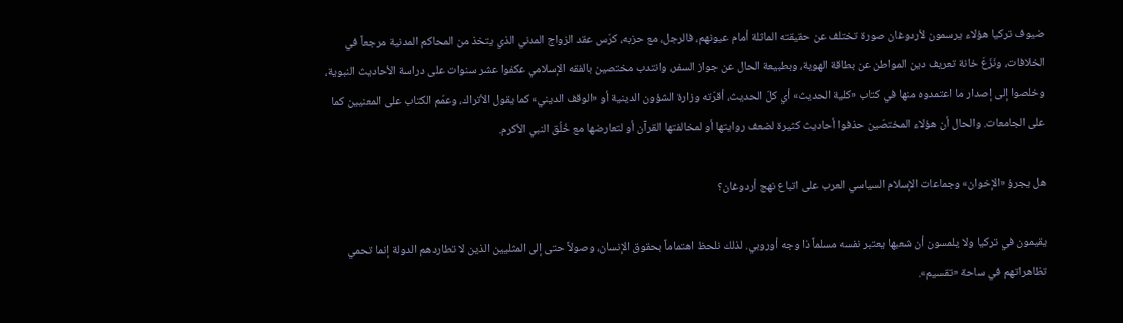ضيوف تركيا هؤلاء يرسمون لأردوغان صورة تختلف عن حقيقته الماثلة أمام عيونهم، فالرجل، مع حزبه، كرّس عقد الزواج المدني الذي يتخذ من المحاكم المدنية مرجعاً في الخلافات، ونَزَعَ خانة تعريف دين المواطن عن بطاقة الهوية، وبطبيعة الحال عن جواز السفر، وانتدب مختصين بالفقه الإسلامي عكفوا عشر سنوات على دراسة الأحاديث النبوية، وخلصوا إلى إصدار ما اعتمدوه منها في كتاب «كلية الحديث» أي كلّ الحديث، أقرّته وزارة الشؤون الدينية أو «الوقف الديني» كما يقول الأتراك، وعمّم الكتاب على المعنيين كما على الجامعات. والحال أن هؤلاء المختصّين حذفوا أحاديث كثيرة لضعف روايتها أو لمخالفتها القرآن أو لتعارضها مع خُلُق النبي الأكرم.

هل يجرؤ «الإخوان» وجماعات الإسلام السياسي العرب على اتباع نهج أردوغان؟

يقيمون في تركيا ولا يلمسون أن شعبها يعتبر نفسه مسلماً ذا وجه أوروبي. لذلك نلحظ اهتماماً بحقوق الإنسان، وصولاً حتى إلى المثليين الذين لا تطاردهم الدولة إنما تحمي تظاهراتهم في ساحة «تقسيم».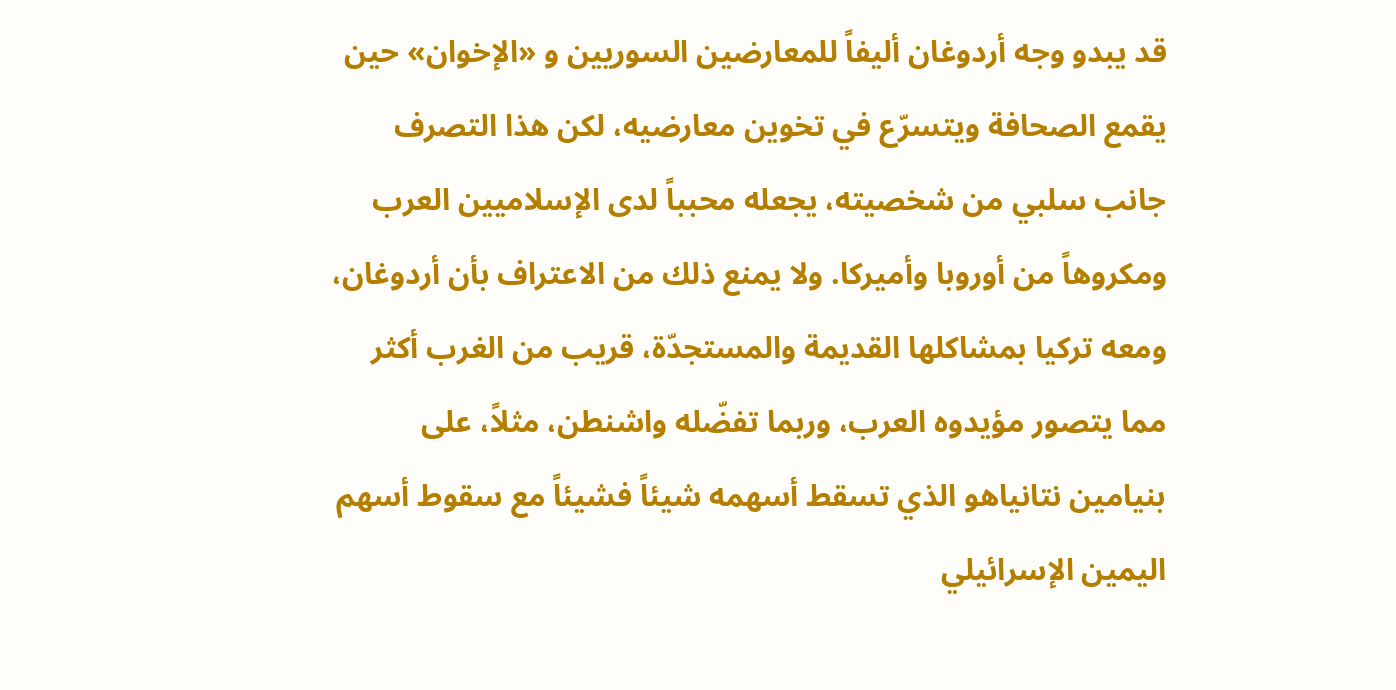قد يبدو وجه أردوغان أليفاً للمعارضين السوريين و «الإخوان» حين يقمع الصحافة ويتسرّع في تخوين معارضيه، لكن هذا التصرف جانب سلبي من شخصيته، يجعله محبباً لدى الإسلاميين العرب ومكروهاً من أوروبا وأميركا. ولا يمنع ذلك من الاعتراف بأن أردوغان، ومعه تركيا بمشاكلها القديمة والمستجدّة، قريب من الغرب أكثر مما يتصور مؤيدوه العرب، وربما تفضّله واشنطن، مثلاً، على بنيامين نتانياهو الذي تسقط أسهمه شيئاً فشيئاً مع سقوط أسهم اليمين الإسرائيلي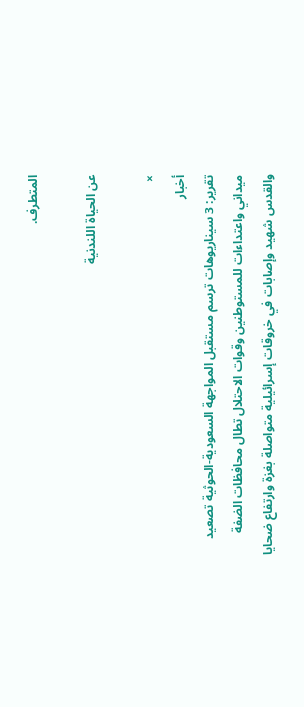المتطرف.

عن الحياة اللندنية

×
أخبار
تقرير: 3 سيناريوهات ترسم مستقبل المواجهة السعودية-الحوثية تصعيد ميداني واعتداءات للمستوطنين وقوات الاحتلال تطال محافظات الضفة والقدس شهيد وإصابات في خروقات إسرائيلية متواصلة بغزة وارتفاع ضحايا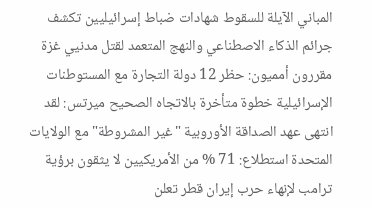المباني الآيلة للسقوط شهادات ضباط إسرائيليين تكشف جرائم الذكاء الاصطناعي والنهج المتعمد لقتل مدنيي غزة مقررون أمميون: حظر 12 دولة التجارة مع المستوطنات الإسرائيلية خطوة متأخرة بالاتجاه الصحيح ميرتس: لقد انتهى عهد الصداقة الأوروبية "غير المشروطة" مع الولايات المتحدة استطلاع: 71 % من الأمريكيين لا يثقون برؤية ترامب لإنهاء حرب إيران قطر تعلن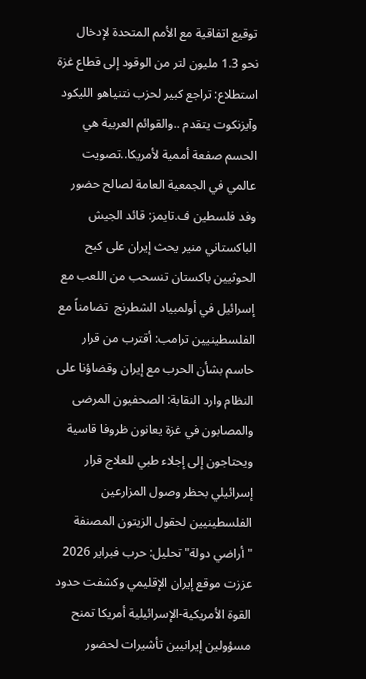توقيع اتفاقية مع الأمم المتحدة لإدخال نحو 1.3 مليون لتر من الوقود إلى قطاع غزة استطلاع: تراجع كبير لحزب نتنياهو الليكود وآيزنكوت يتقدم ..والقوائم العربية هي الحسم صفعة أممية لأمريكا..تصويت عالمي في الجمعية العامة لصالح حضور وفد فلسطين ف.تايمز: قائد الجيش الباكستاني منير يحث إيران على كبح الحوثيين باكستان تنسحب من اللعب مع إسرائيل في أولمبياد الشطرنج  تضامناً مع الفلسطينيين ترامب: أقترب من قرار حاسم بشأن الحرب مع إيران وقضاؤنا على النظام وارد النقابة: الصحفيون المرضى والمصابون في غزة يعانون ظروفا قاسية ويحتاجون إلى إجلاء طبي للعلاج قرار إسرائيلي بحظر وصول المزارعين الفلسطينيين لحقول الزيتون المصنفة "أراضي دولة" تحليل: حرب فبراير 2026 عززت موقع إيران الإقليمي وكشفت حدود القوة الأمريكية-الإسرائيلية أمريكا تمنح مسؤولين إيرانيين تأشيرات لحضور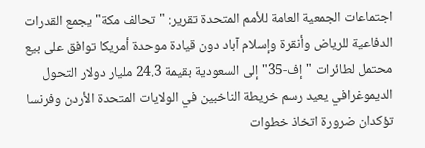اجتماعات الجمعية العامة للأمم المتحدة تقرير: "تحالف مكة" يجمع القدرات الدفاعية للرياض وأنقرة وإسلام آباد دون قيادة موحدة أمريكا توافق على بيع محتمل لطائرات "إف-35" إلى السعودية بقيمة 24.3 مليار دولار التحول الديموغرافي يعيد رسم خريطة الناخبين في الولايات المتحدة الأردن وفرنسا تؤكدان ضرورة اتخاذ خطوات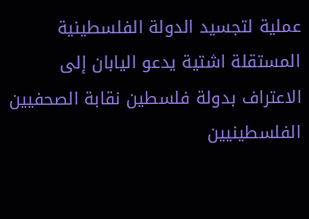عملية لتجسيد الدولة الفلسطينية المستقلة اشتية يدعو اليابان إلى الاعتراف بدولة فلسطين نقابة الصحفيين الفلسطينيين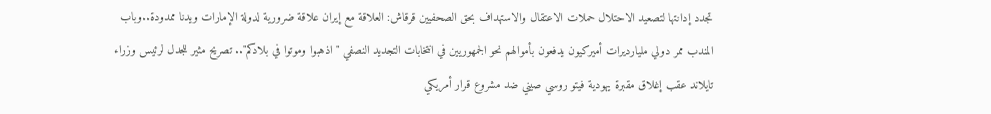تجدد إدانتها لتصعيد الاحتلال حملات الاعتقال والاستهداف بحق الصحفيين قرقاش: العلاقة مع إيران علاقة ضرورية لدولة الإمارات ويدنا ممدودة..وباب المندب ممر دولي مليارديرات أميركيون يدفعون بأموالهم نحو الجمهوريين في انتخابات التجديد النصفي "اذهبوا وموتوا في بلادكم".. تصريح مثير للجدل لرئيس وزراء تايلاند عقب إغلاق مقبرة يهودية فيتو روسي صيني ضد مشروع قرار أمريكي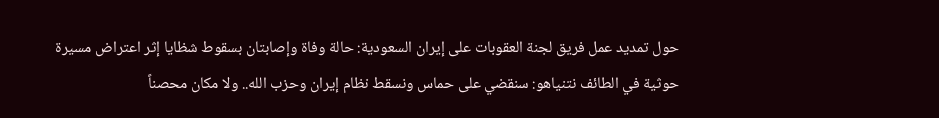حول تمديد عمل فريق لجنة العقوبات على إيران السعودية: حالة وفاة وإصابتان بسقوط شظايا إثر اعتراض مسيرة حوثية في الطائف نتنياهو: سنقضي على حماس ونسقط نظام إيران وحزب الله.. ولا مكان محصناً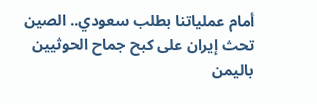أمام عملياتنا بطلب سعودي.. الصين تحث إيران على كبح جماح الحوثيين باليمن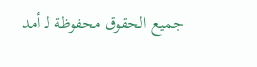جميع الحقوق محفوظة لـ أمد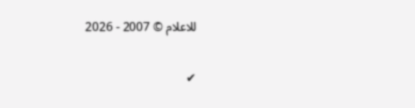للاعلام © 2007 - 2026

✔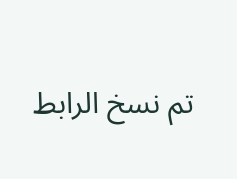تم نسخ الرابط